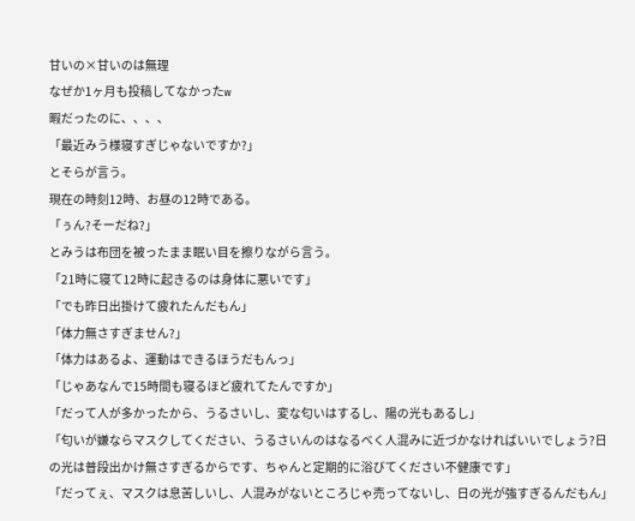甘いの×甘いのは無理
なぜか1ヶ月も投稿してなかったw
暇だったのに、、、、
「最近みう様寝すぎじゃないですか?」
とそらが言う。
現在の時刻12時、お昼の12時である。
「ぅん?そーだね?」
とみうは布団を被ったまま眠い目を擦りながら言う。
「21時に寝て12時に起きるのは身体に悪いです」
「でも昨日出掛けて疲れたんだもん」
「体力無さすぎません?」
「体力はあるよ、運動はできるほうだもんっ」
「じゃあなんで15時間も寝るほど疲れてたんですか」
「だって人が多かったから、うるさいし、変な匂いはするし、陽の光もあるし」
「匂いが嫌ならマスクしてください、うるさいんのはなるべく人混みに近づかなければいいでしょう?日の光は普段出かけ無さすぎるからです、ちゃんと定期的に浴びてください不健康です」
「だってぇ、マスクは息苦しいし、人混みがないところじゃ売ってないし、日の光が強すぎるんだもん」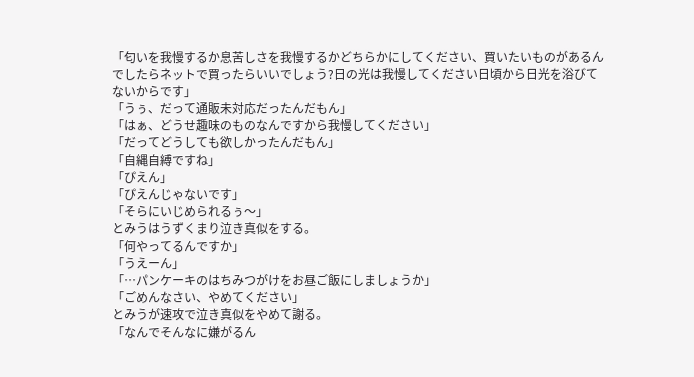「匂いを我慢するか息苦しさを我慢するかどちらかにしてください、買いたいものがあるんでしたらネットで買ったらいいでしょう?日の光は我慢してください日頃から日光を浴びてないからです」
「うぅ、だって通販未対応だったんだもん」
「はぁ、どうせ趣味のものなんですから我慢してください」
「だってどうしても欲しかったんだもん」
「自縄自縛ですね」
「ぴえん」
「ぴえんじゃないです」
「そらにいじめられるぅ〜」
とみうはうずくまり泣き真似をする。
「何やってるんですか」
「うえーん」
「…パンケーキのはちみつがけをお昼ご飯にしましょうか」
「ごめんなさい、やめてください」
とみうが速攻で泣き真似をやめて謝る。
「なんでそんなに嫌がるん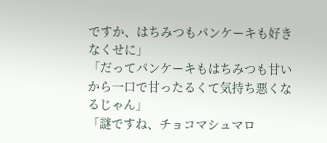ですか、はちみつもパンケーキも好きなくせに」
「だってパンケーキもはちみつも甘いから一口で甘ったるくて気持ち悪くなるじゃん」
「謎ですね、チョコマシュマロ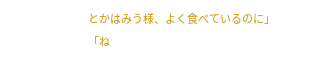とかはみう様、よく食べているのに」
「ね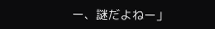ー、謎だよねー」